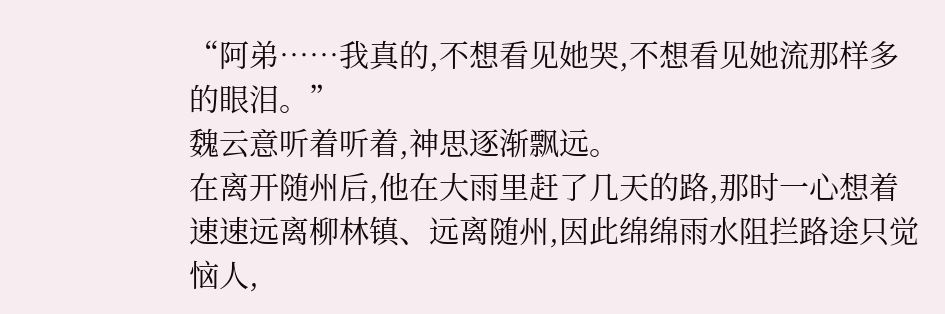“阿弟……我真的,不想看见她哭,不想看见她流那样多的眼泪。”
魏云意听着听着,神思逐渐飘远。
在离开随州后,他在大雨里赶了几天的路,那时一心想着速速远离柳林镇、远离随州,因此绵绵雨水阻拦路途只觉恼人,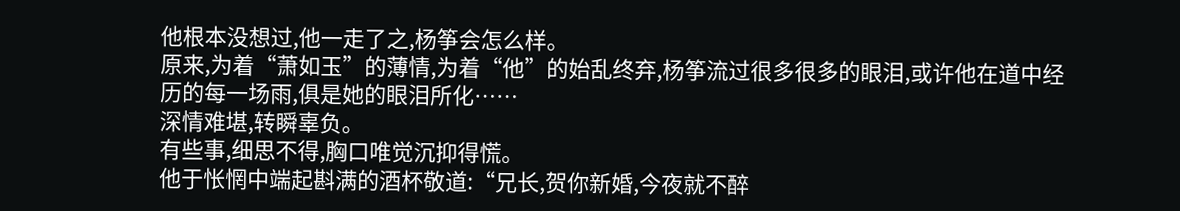他根本没想过,他一走了之,杨筝会怎么样。
原来,为着“萧如玉”的薄情,为着“他”的始乱终弃,杨筝流过很多很多的眼泪,或许他在道中经历的每一场雨,俱是她的眼泪所化……
深情难堪,转瞬辜负。
有些事,细思不得,胸口唯觉沉抑得慌。
他于怅惘中端起斟满的酒杯敬道:“兄长,贺你新婚,今夜就不醉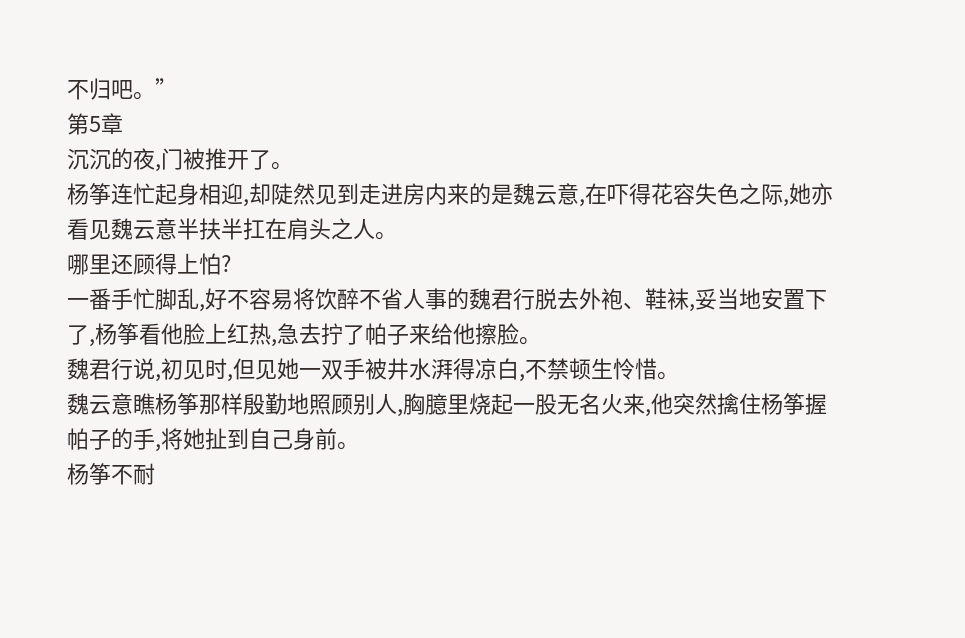不归吧。”
第5章
沉沉的夜,门被推开了。
杨筝连忙起身相迎,却陡然见到走进房内来的是魏云意,在吓得花容失色之际,她亦看见魏云意半扶半扛在肩头之人。
哪里还顾得上怕?
一番手忙脚乱,好不容易将饮醉不省人事的魏君行脱去外袍、鞋袜,妥当地安置下了,杨筝看他脸上红热,急去拧了帕子来给他擦脸。
魏君行说,初见时,但见她一双手被井水湃得凉白,不禁顿生怜惜。
魏云意瞧杨筝那样殷勤地照顾别人,胸臆里烧起一股无名火来,他突然擒住杨筝握帕子的手,将她扯到自己身前。
杨筝不耐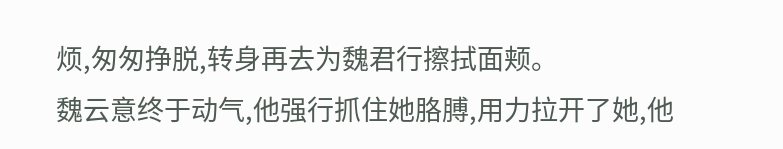烦,匆匆挣脱,转身再去为魏君行擦拭面颊。
魏云意终于动气,他强行抓住她胳膊,用力拉开了她,他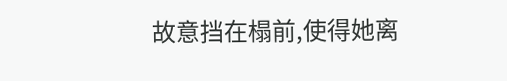故意挡在榻前,使得她离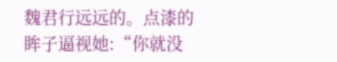魏君行远远的。点漆的眸子逼视她:“你就没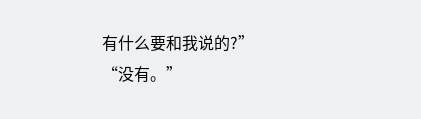有什么要和我说的?”
“没有。”